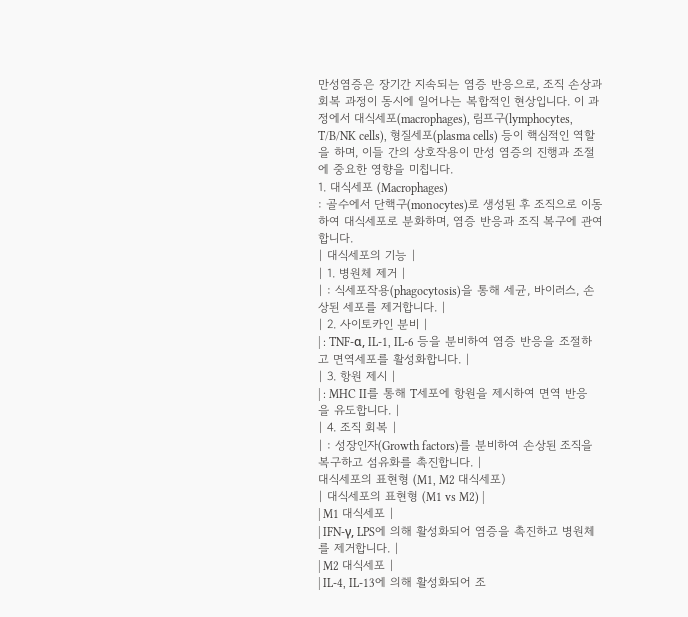만성염증은 장기간 지속되는 염증 반응으로, 조직 손상과 회복 과정이 동시에 일어나는 복합적인 현상입니다. 이 과정에서 대식세포(macrophages), 림프구(lymphocytes, T/B/NK cells), 형질세포(plasma cells) 등이 핵심적인 역할을 하며, 이들 간의 상호작용이 만성 염증의 진행과 조절에 중요한 영향을 미칩니다.
1. 대식세포 (Macrophages)
: 골수에서 단핵구(monocytes)로 생성된 후 조직으로 이동하여 대식세포로 분화하며, 염증 반응과 조직 복구에 관여합니다.
| 대식세포의 기능 |
| 1. 병원체 제거 |
| : 식세포작용(phagocytosis)을 통해 세균, 바이러스, 손상된 세포를 제거합니다. |
| 2. 사이토카인 분비 |
| : TNF-α, IL-1, IL-6 등을 분비하여 염증 반응을 조절하고 면역세포를 활성화합니다. |
| 3. 항원 제시 |
| : MHC II를 통해 T세포에 항원을 제시하여 면역 반응을 유도합니다. |
| 4. 조직 회복 |
| : 성장인자(Growth factors)를 분비하여 손상된 조직을 복구하고 섬유화를 촉진합니다. |
대식세포의 표현형 (M1, M2 대식세포)
| 대식세포의 표현형 (M1 vs M2) |
| M1 대식세포 |
| IFN-γ, LPS에 의해 활성화되어 염증을 촉진하고 병원체를 제거합니다. |
| M2 대식세포 |
| IL-4, IL-13에 의해 활성화되어 조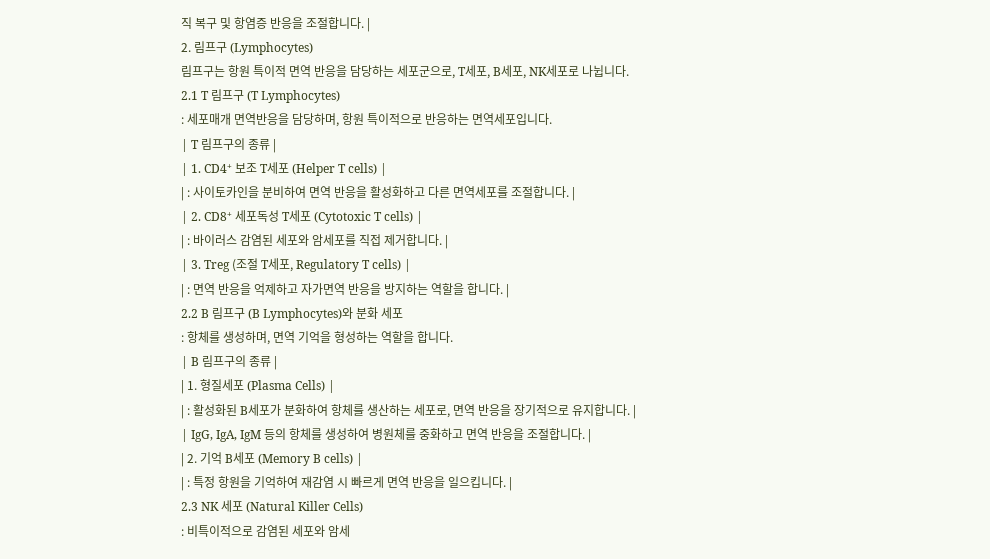직 복구 및 항염증 반응을 조절합니다. |
2. 림프구 (Lymphocytes)
림프구는 항원 특이적 면역 반응을 담당하는 세포군으로, T세포, B세포, NK세포로 나뉩니다.
2.1 T 림프구 (T Lymphocytes)
: 세포매개 면역반응을 담당하며, 항원 특이적으로 반응하는 면역세포입니다.
| T 림프구의 종류 |
| 1. CD4⁺ 보조 T세포 (Helper T cells) |
| : 사이토카인을 분비하여 면역 반응을 활성화하고 다른 면역세포를 조절합니다. |
| 2. CD8⁺ 세포독성 T세포 (Cytotoxic T cells) |
| : 바이러스 감염된 세포와 암세포를 직접 제거합니다. |
| 3. Treg (조절 T세포, Regulatory T cells) |
| : 면역 반응을 억제하고 자가면역 반응을 방지하는 역할을 합니다. |
2.2 B 림프구 (B Lymphocytes)와 분화 세포
: 항체를 생성하며, 면역 기억을 형성하는 역할을 합니다.
| B 림프구의 종류 |
| 1. 형질세포 (Plasma Cells) |
| : 활성화된 B세포가 분화하여 항체를 생산하는 세포로, 면역 반응을 장기적으로 유지합니다. |
| IgG, IgA, IgM 등의 항체를 생성하여 병원체를 중화하고 면역 반응을 조절합니다. |
| 2. 기억 B세포 (Memory B cells) |
| : 특정 항원을 기억하여 재감염 시 빠르게 면역 반응을 일으킵니다. |
2.3 NK 세포 (Natural Killer Cells)
: 비특이적으로 감염된 세포와 암세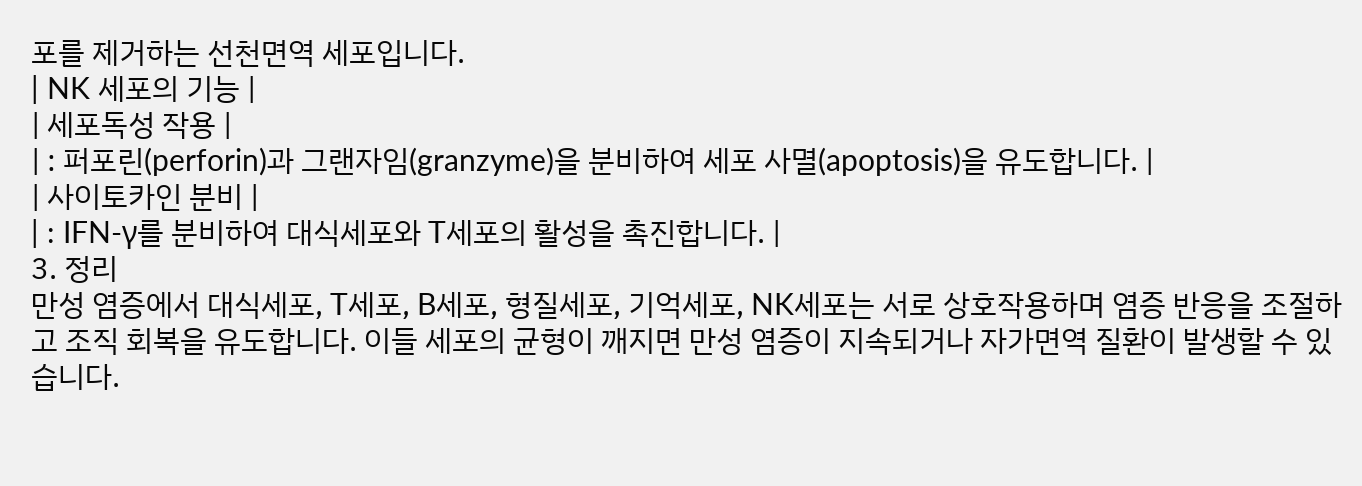포를 제거하는 선천면역 세포입니다.
| NK 세포의 기능 |
| 세포독성 작용 |
| : 퍼포린(perforin)과 그랜자임(granzyme)을 분비하여 세포 사멸(apoptosis)을 유도합니다. |
| 사이토카인 분비 |
| : IFN-γ를 분비하여 대식세포와 T세포의 활성을 촉진합니다. |
3. 정리
만성 염증에서 대식세포, T세포, B세포, 형질세포, 기억세포, NK세포는 서로 상호작용하며 염증 반응을 조절하고 조직 회복을 유도합니다. 이들 세포의 균형이 깨지면 만성 염증이 지속되거나 자가면역 질환이 발생할 수 있습니다.